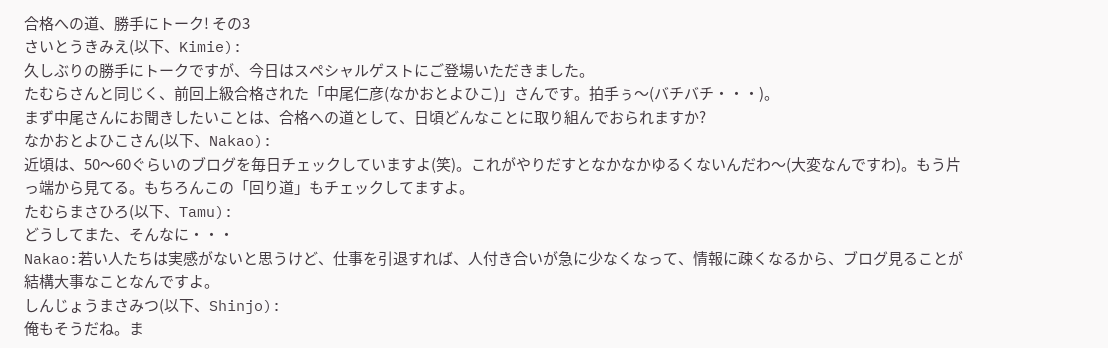合格への道、勝手にトーク! その3
さいとうきみえ(以下、Kimie):
久しぶりの勝手にトークですが、今日はスペシャルゲストにご登場いただきました。
たむらさんと同じく、前回上級合格された「中尾仁彦(なかおとよひこ)」さんです。拍手ぅ〜(バチバチ・・・)。
まず中尾さんにお聞きしたいことは、合格への道として、日頃どんなことに取り組んでおられますか?
なかおとよひこさん(以下、Nakao):
近頃は、50〜60ぐらいのブログを毎日チェックしていますよ(笑)。これがやりだすとなかなかゆるくないんだわ〜(大変なんですわ)。もう片っ端から見てる。もちろんこの「回り道」もチェックしてますよ。
たむらまさひろ(以下、Tamu):
どうしてまた、そんなに・・・
Nakao:若い人たちは実感がないと思うけど、仕事を引退すれば、人付き合いが急に少なくなって、情報に疎くなるから、ブログ見ることが結構大事なことなんですよ。
しんじょうまさみつ(以下、Shinjo):
俺もそうだね。ま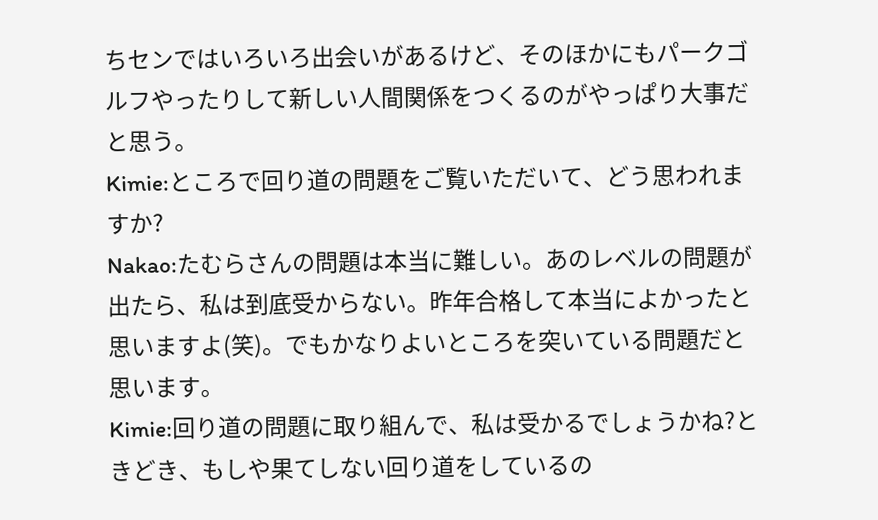ちセンではいろいろ出会いがあるけど、そのほかにもパークゴルフやったりして新しい人間関係をつくるのがやっぱり大事だと思う。
Kimie:ところで回り道の問題をご覧いただいて、どう思われますか?
Nakao:たむらさんの問題は本当に難しい。あのレベルの問題が出たら、私は到底受からない。昨年合格して本当によかったと思いますよ(笑)。でもかなりよいところを突いている問題だと思います。
Kimie:回り道の問題に取り組んで、私は受かるでしょうかね?ときどき、もしや果てしない回り道をしているの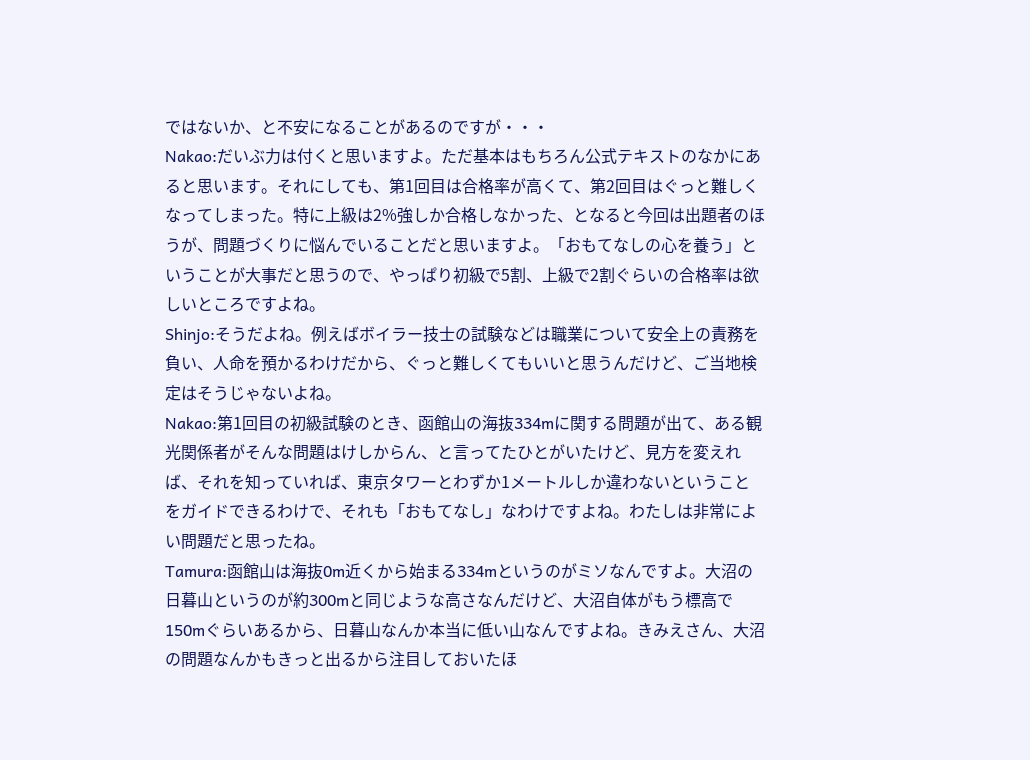ではないか、と不安になることがあるのですが・・・
Nakao:だいぶ力は付くと思いますよ。ただ基本はもちろん公式テキストのなかにあると思います。それにしても、第1回目は合格率が高くて、第2回目はぐっと難しくなってしまった。特に上級は2%強しか合格しなかった、となると今回は出題者のほうが、問題づくりに悩んでいることだと思いますよ。「おもてなしの心を養う」ということが大事だと思うので、やっぱり初級で5割、上級で2割ぐらいの合格率は欲しいところですよね。
Shinjo:そうだよね。例えばボイラー技士の試験などは職業について安全上の責務を負い、人命を預かるわけだから、ぐっと難しくてもいいと思うんだけど、ご当地検定はそうじゃないよね。
Nakao:第1回目の初級試験のとき、函館山の海抜334mに関する問題が出て、ある観光関係者がそんな問題はけしからん、と言ってたひとがいたけど、見方を変えれば、それを知っていれば、東京タワーとわずか1メートルしか違わないということをガイドできるわけで、それも「おもてなし」なわけですよね。わたしは非常によい問題だと思ったね。
Tamura:函館山は海抜0m近くから始まる334mというのがミソなんですよ。大沼の日暮山というのが約300mと同じような高さなんだけど、大沼自体がもう標高で150mぐらいあるから、日暮山なんか本当に低い山なんですよね。きみえさん、大沼の問題なんかもきっと出るから注目しておいたほ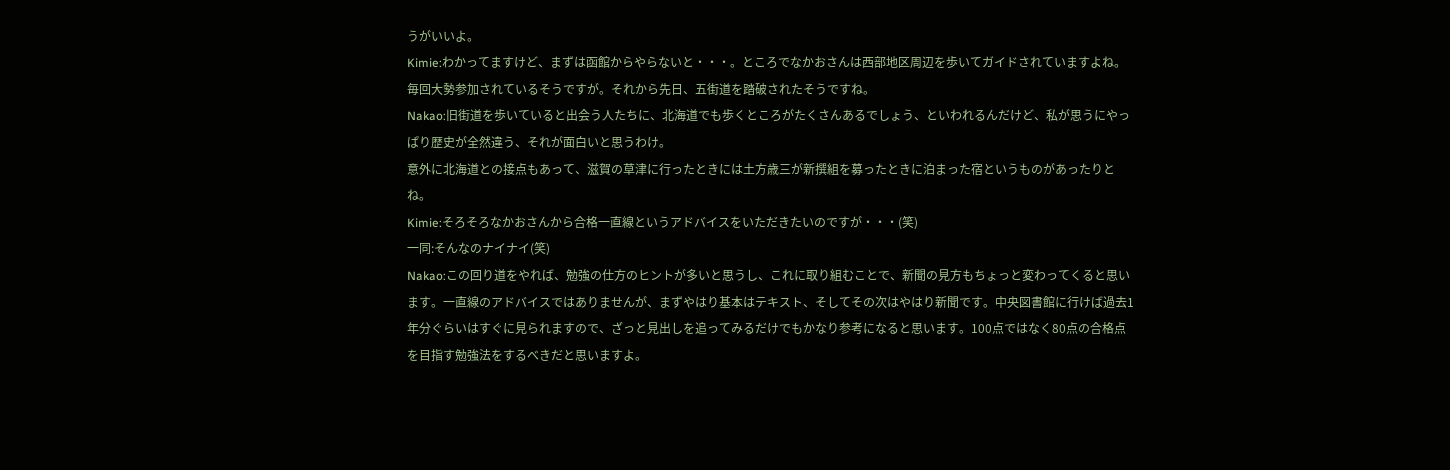うがいいよ。
Kimie:わかってますけど、まずは函館からやらないと・・・。ところでなかおさんは西部地区周辺を歩いてガイドされていますよね。毎回大勢参加されているそうですが。それから先日、五街道を踏破されたそうですね。
Nakao:旧街道を歩いていると出会う人たちに、北海道でも歩くところがたくさんあるでしょう、といわれるんだけど、私が思うにやっぱり歴史が全然違う、それが面白いと思うわけ。
意外に北海道との接点もあって、滋賀の草津に行ったときには土方歳三が新撰組を募ったときに泊まった宿というものがあったりとね。
Kimie:そろそろなかおさんから合格一直線というアドバイスをいただきたいのですが・・・(笑)
一同:そんなのナイナイ(笑)
Nakao:この回り道をやれば、勉強の仕方のヒントが多いと思うし、これに取り組むことで、新聞の見方もちょっと変わってくると思います。一直線のアドバイスではありませんが、まずやはり基本はテキスト、そしてその次はやはり新聞です。中央図書館に行けば過去1年分ぐらいはすぐに見られますので、ざっと見出しを追ってみるだけでもかなり参考になると思います。100点ではなく80点の合格点を目指す勉強法をするべきだと思いますよ。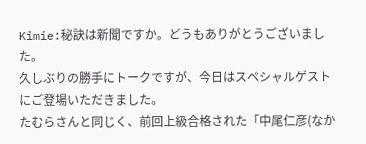Kimie:秘訣は新聞ですか。どうもありがとうございました。
久しぶりの勝手にトークですが、今日はスペシャルゲストにご登場いただきました。
たむらさんと同じく、前回上級合格された「中尾仁彦(なか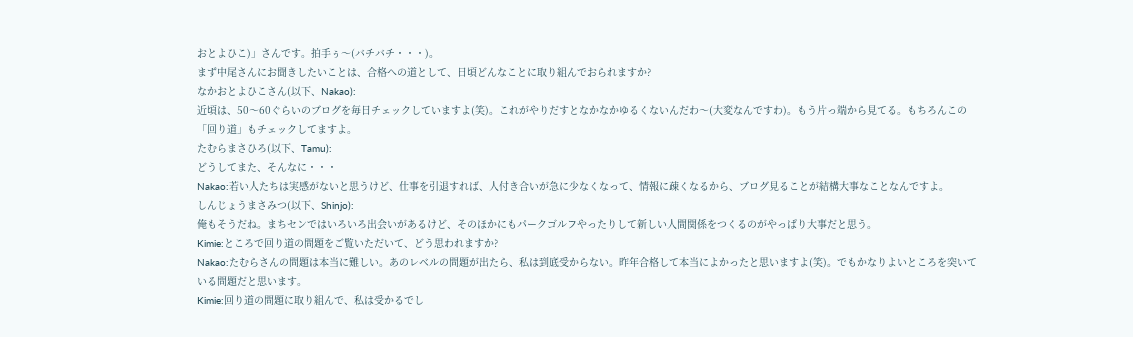おとよひこ)」さんです。拍手ぅ〜(バチバチ・・・)。
まず中尾さんにお聞きしたいことは、合格への道として、日頃どんなことに取り組んでおられますか?
なかおとよひこさん(以下、Nakao):
近頃は、50〜60ぐらいのブログを毎日チェックしていますよ(笑)。これがやりだすとなかなかゆるくないんだわ〜(大変なんですわ)。もう片っ端から見てる。もちろんこの「回り道」もチェックしてますよ。
たむらまさひろ(以下、Tamu):
どうしてまた、そんなに・・・
Nakao:若い人たちは実感がないと思うけど、仕事を引退すれば、人付き合いが急に少なくなって、情報に疎くなるから、ブログ見ることが結構大事なことなんですよ。
しんじょうまさみつ(以下、Shinjo):
俺もそうだね。まちセンではいろいろ出会いがあるけど、そのほかにもパークゴルフやったりして新しい人間関係をつくるのがやっぱり大事だと思う。
Kimie:ところで回り道の問題をご覧いただいて、どう思われますか?
Nakao:たむらさんの問題は本当に難しい。あのレベルの問題が出たら、私は到底受からない。昨年合格して本当によかったと思いますよ(笑)。でもかなりよいところを突いている問題だと思います。
Kimie:回り道の問題に取り組んで、私は受かるでし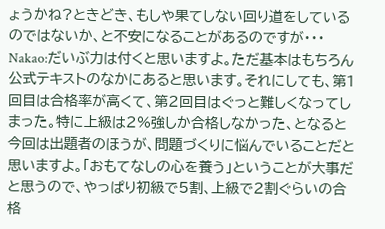ょうかね?ときどき、もしや果てしない回り道をしているのではないか、と不安になることがあるのですが・・・
Nakao:だいぶ力は付くと思いますよ。ただ基本はもちろん公式テキストのなかにあると思います。それにしても、第1回目は合格率が高くて、第2回目はぐっと難しくなってしまった。特に上級は2%強しか合格しなかった、となると今回は出題者のほうが、問題づくりに悩んでいることだと思いますよ。「おもてなしの心を養う」ということが大事だと思うので、やっぱり初級で5割、上級で2割ぐらいの合格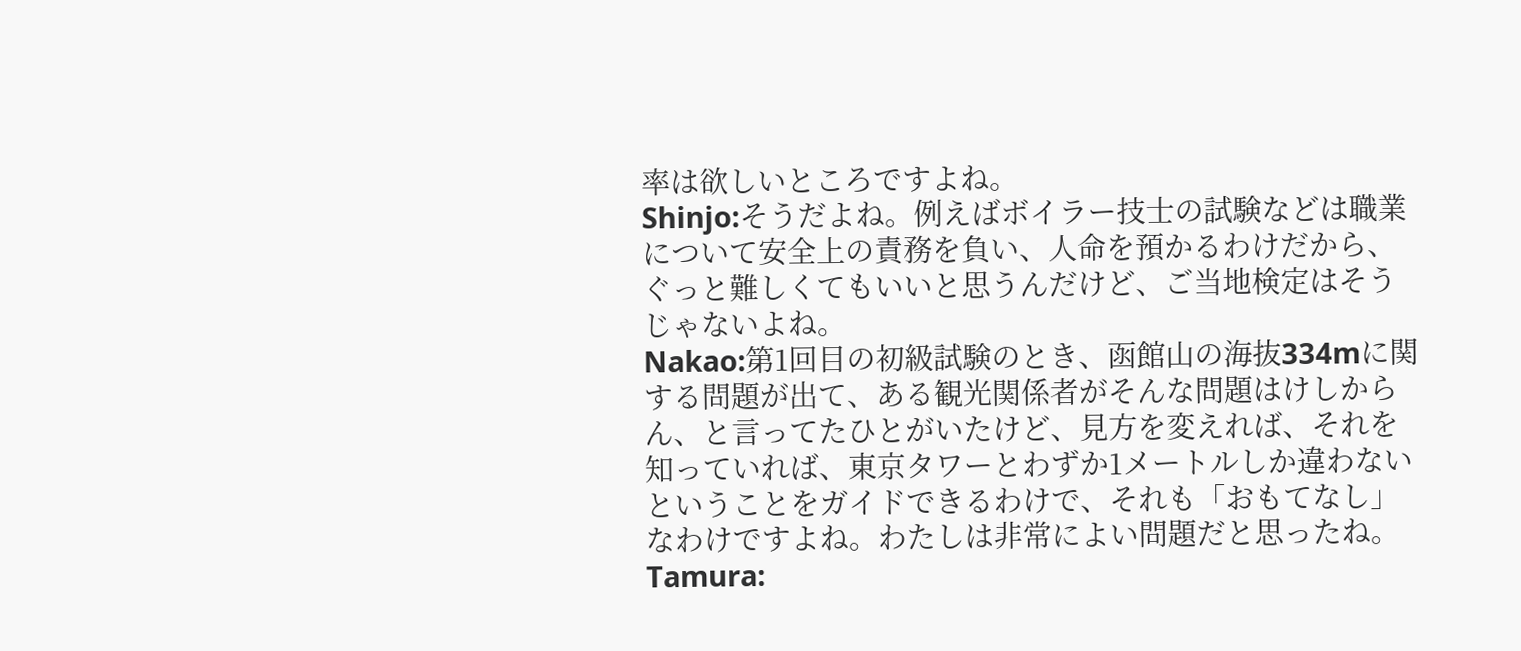率は欲しいところですよね。
Shinjo:そうだよね。例えばボイラー技士の試験などは職業について安全上の責務を負い、人命を預かるわけだから、ぐっと難しくてもいいと思うんだけど、ご当地検定はそうじゃないよね。
Nakao:第1回目の初級試験のとき、函館山の海抜334mに関する問題が出て、ある観光関係者がそんな問題はけしからん、と言ってたひとがいたけど、見方を変えれば、それを知っていれば、東京タワーとわずか1メートルしか違わないということをガイドできるわけで、それも「おもてなし」なわけですよね。わたしは非常によい問題だと思ったね。
Tamura: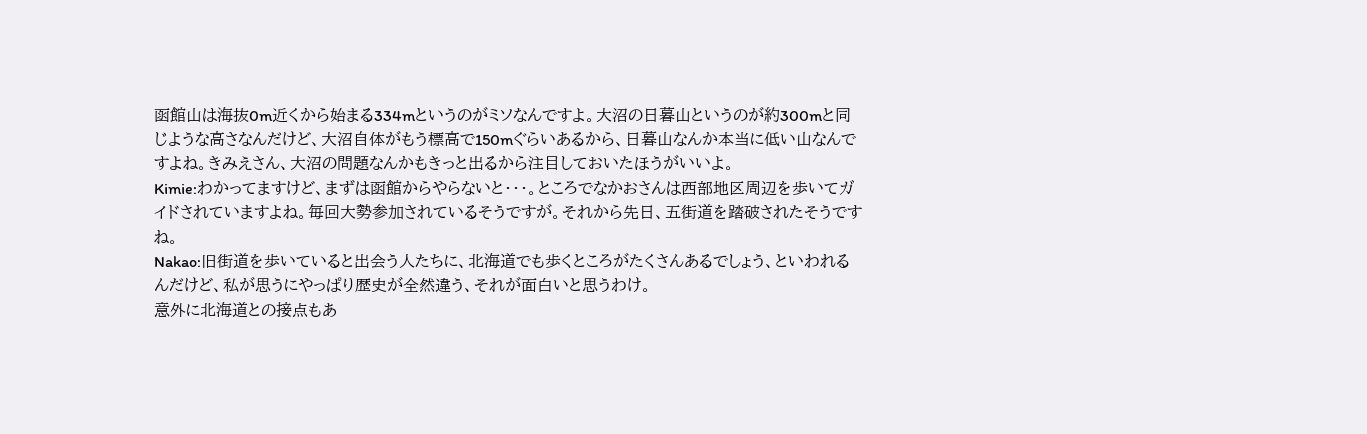函館山は海抜0m近くから始まる334mというのがミソなんですよ。大沼の日暮山というのが約300mと同じような高さなんだけど、大沼自体がもう標高で150mぐらいあるから、日暮山なんか本当に低い山なんですよね。きみえさん、大沼の問題なんかもきっと出るから注目しておいたほうがいいよ。
Kimie:わかってますけど、まずは函館からやらないと・・・。ところでなかおさんは西部地区周辺を歩いてガイドされていますよね。毎回大勢参加されているそうですが。それから先日、五街道を踏破されたそうですね。
Nakao:旧街道を歩いていると出会う人たちに、北海道でも歩くところがたくさんあるでしょう、といわれるんだけど、私が思うにやっぱり歴史が全然違う、それが面白いと思うわけ。
意外に北海道との接点もあ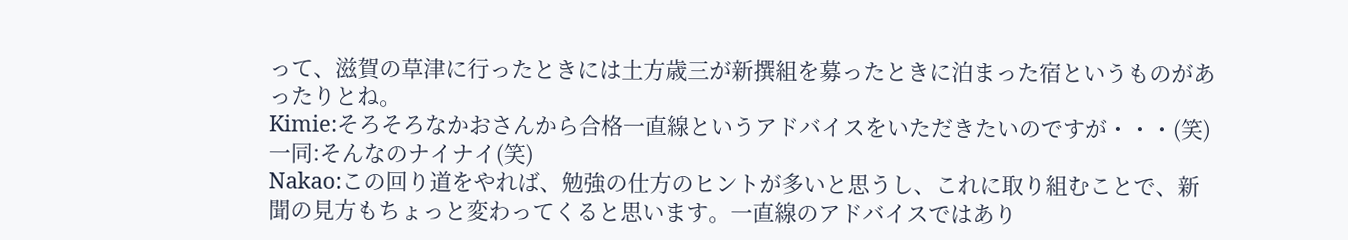って、滋賀の草津に行ったときには土方歳三が新撰組を募ったときに泊まった宿というものがあったりとね。
Kimie:そろそろなかおさんから合格一直線というアドバイスをいただきたいのですが・・・(笑)
一同:そんなのナイナイ(笑)
Nakao:この回り道をやれば、勉強の仕方のヒントが多いと思うし、これに取り組むことで、新聞の見方もちょっと変わってくると思います。一直線のアドバイスではあり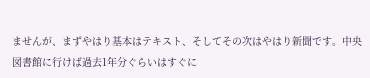ませんが、まずやはり基本はテキスト、そしてその次はやはり新聞です。中央図書館に行けば過去1年分ぐらいはすぐに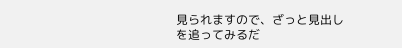見られますので、ざっと見出しを追ってみるだ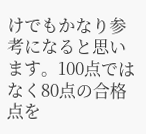けでもかなり参考になると思います。100点ではなく80点の合格点を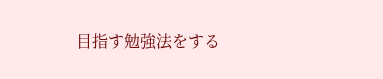目指す勉強法をする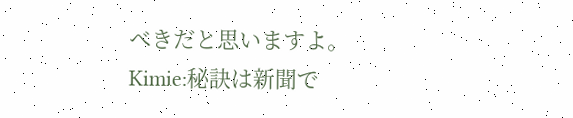べきだと思いますよ。
Kimie:秘訣は新聞で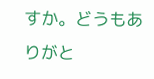すか。どうもありがと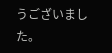うございました。